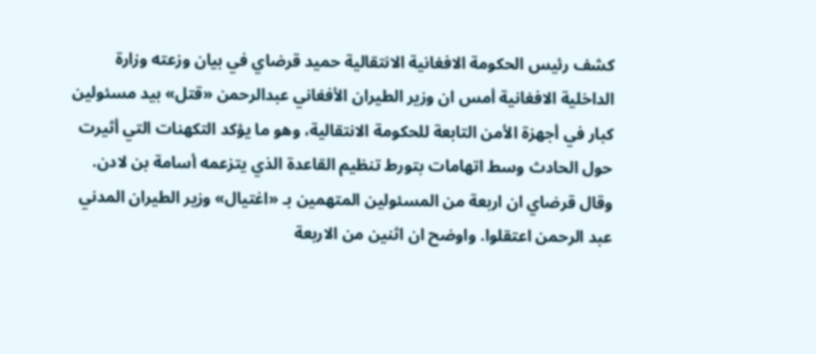كشف رئيس الحكومة الافغانية الانتقالية حميد قرضاي في بيان وزعته وزارة الداخلية الافغانية أمس ان وزير الطيران الأفغاني عبدالرحمن «قتل» بيد مسئولين كبار في أجهزة الأمن التابعة للحكومة الانتقالية، وهو ما يؤكد التكهنات التي أثيرت حول الحادث وسط اتهامات بتورط تنظيم القاعدة الذي يتزعمه أسامة بن لادن. وقال قرضاي ان اربعة من المسئولين المتهمين بـ «اغتيال» وزير الطيران المدني عبد الرحمن اعتقلوا. واوضح ان اثنين من الاربعة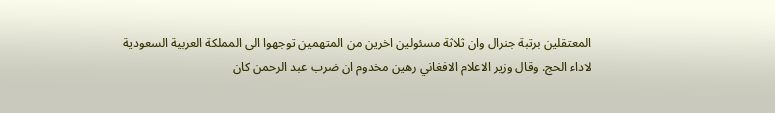المعتقلين برتبة جنرال وان ثلاثة مسئولين اخرين من المتهمين توجهوا الى المملكة العربية السعودية لاداء الحج. وقال وزير الاعلام الافغاني رهين مخدوم ان ضرب عبد الرحمن كان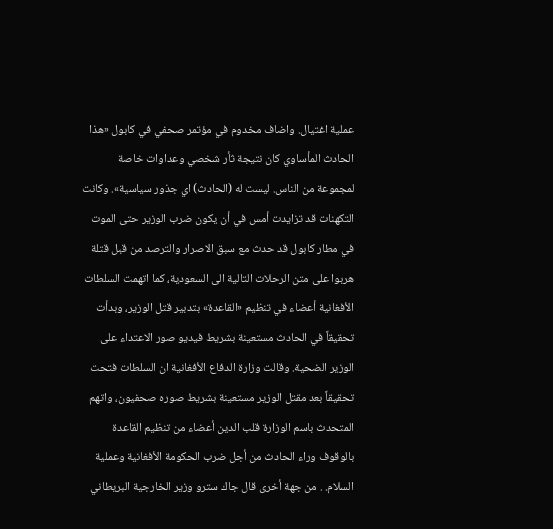عملية اغتيال. واضاف مخدوم في مؤتمر صحفي في كابول «هذا الحادث المأساوي كان نتيجة ثأر شخصي وعداوات خاصة لمجموعة من الناس. ليست له (الحادث) اي جذور سياسية». وكانت التكهنات قد تزايدت أمس في أن يكون ضرب الوزير حتى الموت في مطار كابول قد حدث مع سبق الاصرار والترصد من قبل قتلة هربوا على متن الرحلات التالية الى السعودية، كما اتهمت السلطات الأفغانية أعضاء في تنظيم «القاعدة» بتدبير قتل الوزير، وبدأت تحقيقاً في الحادث مستعينة بشريط فيديو صور الاعتداء على الوزير الضحية. وقالت وزارة الدفاع الأفغانية ان السلطات فتحت تحقيقاً بعد مقتل الوزير مستعينة بشريط صوره صحفيون، واتهم المتحدث باسم الوزارة قلب الدين أعضاء من تنظيم القاعدة بالوقوف وراء الحادث من أجل ضرب الحكومة الأفغانية وعملية السلام. . من جهة أخرى قال جاك سترو وزير الخارجية البريطاني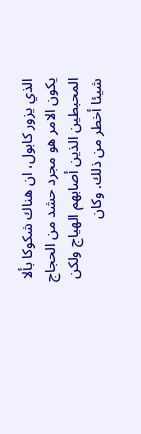الذي يزور كابول، ان هناك شكوكا بألا يكون الامر هو مجرد حشد من الحجاج المحبطين الذين أصابهم الهياج ولكن شيئا أخطر من ذلك. وكان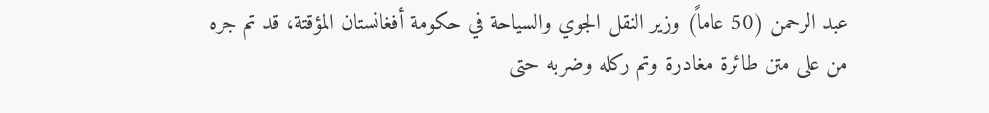عبد الرحمن (50 عاماً) وزير النقل الجوي والسياحة في حكومة أفغانستان المؤقتة، قد تم جره من على متن طائرة مغادرة وتم ركله وضربه حتى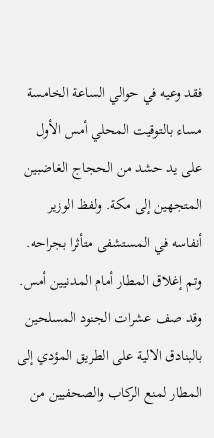فقد وعيه في حوالي الساعة الخامسة مساء بالتوقيت المحلي أمس الأول على يد حشد من الحجاج الغاضبين المتجهين إلى مكة. ولفظ الوزير أنفاسه في المستشفى متأثرا بجراحه. وتم إغلاق المطار أمام المدنيين أمس. وقد صف عشرات الجنود المسلحين بالبنادق الالية على الطريق المؤدي إلى المطار لمنع الركاب والصحفيين من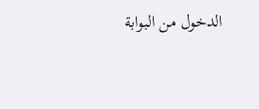الدخول من البوابة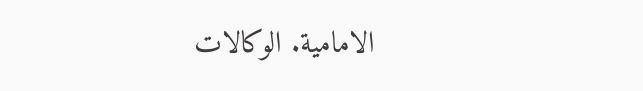الامامية. الوكالات